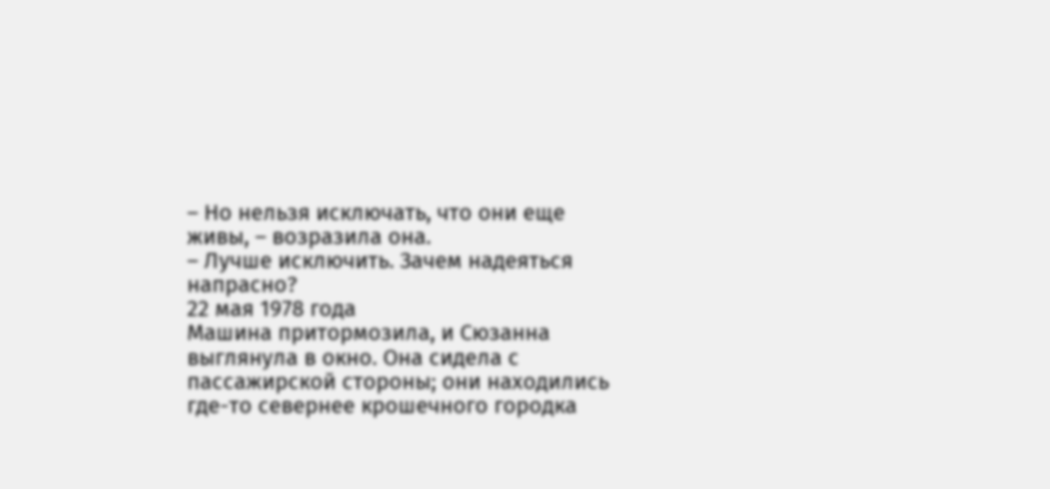– Но нельзя исключать, что они еще живы, – возразила она.
– Лучше исключить. Зачем надеяться напрасно?
22 мая 1978 года
Машина притормозила, и Сюзанна выглянула в окно. Она сидела с пассажирской стороны; они находились где-то севернее крошечного городка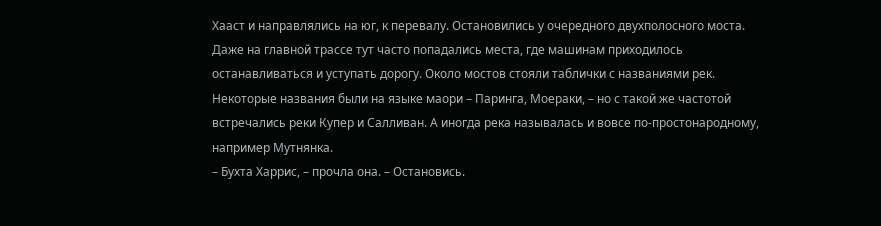Хааст и направлялись на юг, к перевалу. Остановились у очередного двухполосного моста. Даже на главной трассе тут часто попадались места, где машинам приходилось останавливаться и уступать дорогу. Около мостов стояли таблички с названиями рек. Некоторые названия были на языке маори – Паринга, Моераки, – но с такой же частотой встречались реки Купер и Салливан. А иногда река называлась и вовсе по-простонародному, например Мутнянка.
– Бухта Харрис, – прочла она. – Остановись.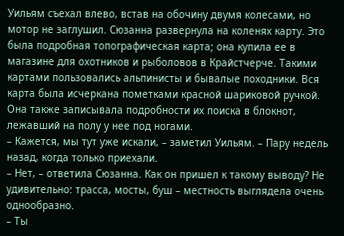Уильям съехал влево, встав на обочину двумя колесами, но мотор не заглушил. Сюзанна развернула на коленях карту. Это была подробная топографическая карта; она купила ее в магазине для охотников и рыболовов в Крайстчерче. Такими картами пользовались альпинисты и бывалые походники. Вся карта была исчеркана пометками красной шариковой ручкой. Она также записывала подробности их поиска в блокнот, лежавший на полу у нее под ногами.
– Кажется, мы тут уже искали, – заметил Уильям. – Пару недель назад, когда только приехали.
– Нет, – ответила Сюзанна. Как он пришел к такому выводу? Не удивительно: трасса, мосты, буш – местность выглядела очень однообразно.
– Ты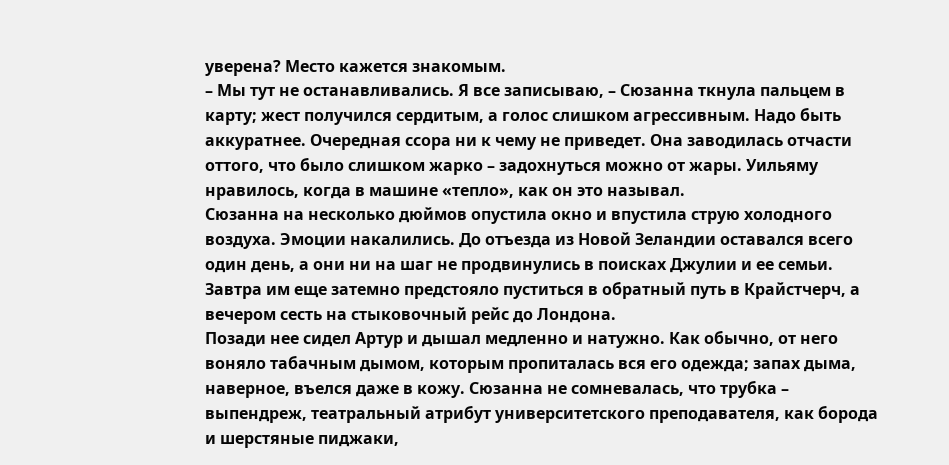уверена? Место кажется знакомым.
– Мы тут не останавливались. Я все записываю, – Сюзанна ткнула пальцем в карту; жест получился сердитым, а голос слишком агрессивным. Надо быть аккуратнее. Очередная ссора ни к чему не приведет. Она заводилась отчасти оттого, что было слишком жарко – задохнуться можно от жары. Уильяму нравилось, когда в машине «тепло», как он это называл.
Сюзанна на несколько дюймов опустила окно и впустила струю холодного воздуха. Эмоции накалились. До отъезда из Новой Зеландии оставался всего один день, а они ни на шаг не продвинулись в поисках Джулии и ее семьи. Завтра им еще затемно предстояло пуститься в обратный путь в Крайстчерч, а вечером сесть на стыковочный рейс до Лондона.
Позади нее сидел Артур и дышал медленно и натужно. Как обычно, от него воняло табачным дымом, которым пропиталась вся его одежда; запах дыма, наверное, въелся даже в кожу. Сюзанна не сомневалась, что трубка – выпендреж, театральный атрибут университетского преподавателя, как борода и шерстяные пиджаки,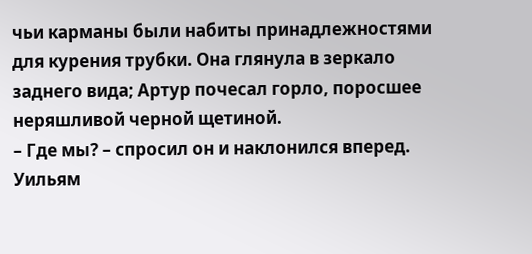чьи карманы были набиты принадлежностями для курения трубки. Она глянула в зеркало заднего вида; Артур почесал горло, поросшее неряшливой черной щетиной.
– Где мы? – спросил он и наклонился вперед.
Уильям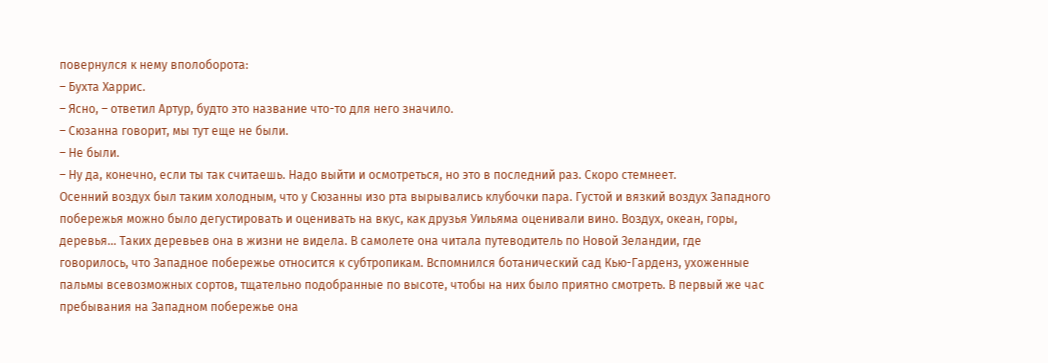повернулся к нему вполоборота:
– Бухта Харрис.
– Ясно, – ответил Артур, будто это название что-то для него значило.
– Сюзанна говорит, мы тут еще не были.
– Не были.
– Ну да, конечно, если ты так считаешь. Надо выйти и осмотреться, но это в последний раз. Скоро стемнеет.
Осенний воздух был таким холодным, что у Сюзанны изо рта вырывались клубочки пара. Густой и вязкий воздух Западного побережья можно было дегустировать и оценивать на вкус, как друзья Уильяма оценивали вино. Воздух, океан, горы, деревья… Таких деревьев она в жизни не видела. В самолете она читала путеводитель по Новой Зеландии, где говорилось, что Западное побережье относится к субтропикам. Вспомнился ботанический сад Кью-Гарденз, ухоженные пальмы всевозможных сортов, тщательно подобранные по высоте, чтобы на них было приятно смотреть. В первый же час пребывания на Западном побережье она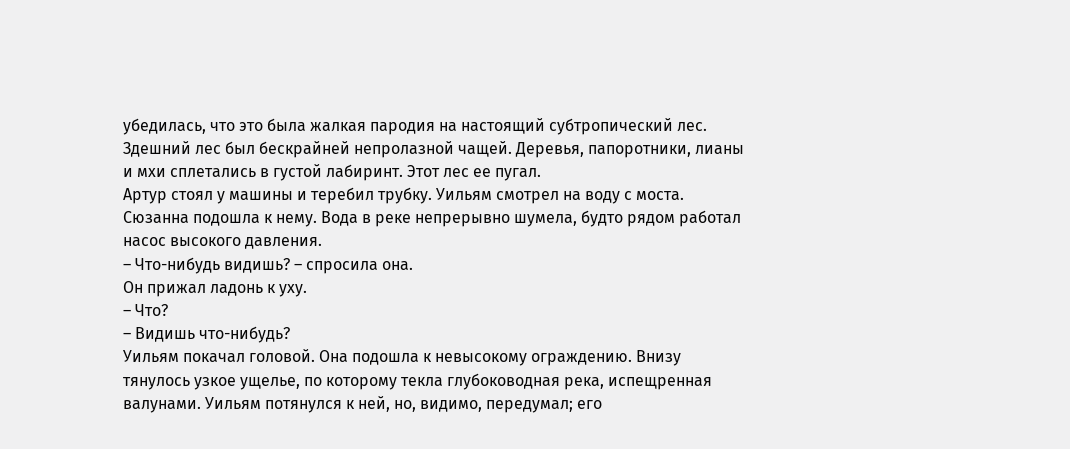убедилась, что это была жалкая пародия на настоящий субтропический лес. Здешний лес был бескрайней непролазной чащей. Деревья, папоротники, лианы и мхи сплетались в густой лабиринт. Этот лес ее пугал.
Артур стоял у машины и теребил трубку. Уильям смотрел на воду с моста. Сюзанна подошла к нему. Вода в реке непрерывно шумела, будто рядом работал насос высокого давления.
– Что-нибудь видишь? – спросила она.
Он прижал ладонь к уху.
– Что?
– Видишь что-нибудь?
Уильям покачал головой. Она подошла к невысокому ограждению. Внизу тянулось узкое ущелье, по которому текла глубоководная река, испещренная валунами. Уильям потянулся к ней, но, видимо, передумал; его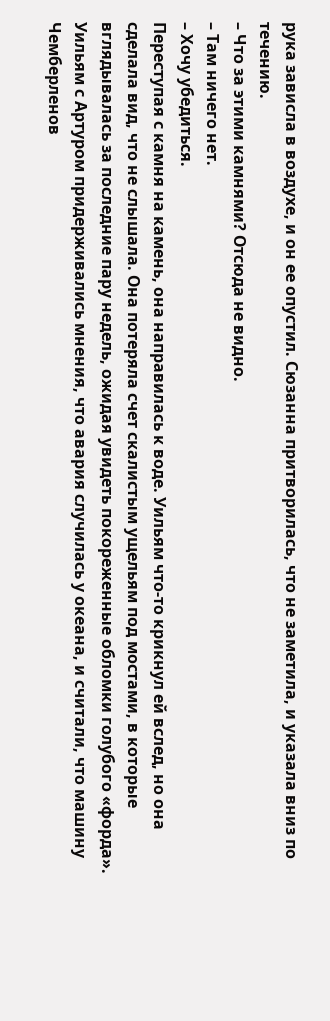рука зависла в воздухе, и он ее опустил. Сюзанна притворилась, что не заметила, и указала вниз по течению.
– Что за этими камнями? Отсюда не видно.
– Там ничего нет.
– Хочу убедиться.
Переступая с камня на камень, она направилась к воде. Уильям что-то крикнул ей вслед, но она сделала вид, что не слышала. Она потеряла счет скалистым ущельям под мостами, в которые вглядывалась за последние пару недель, ожидая увидеть покореженные обломки голубого «форда». Уильям с Артуром придерживались мнения, что авария случилась у океана, и считали, что машину Чемберленов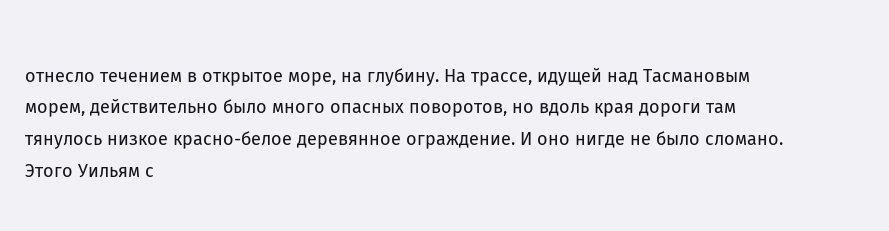отнесло течением в открытое море, на глубину. На трассе, идущей над Тасмановым морем, действительно было много опасных поворотов, но вдоль края дороги там тянулось низкое красно-белое деревянное ограждение. И оно нигде не было сломано. Этого Уильям с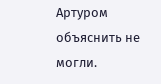Артуром объяснить не могли.